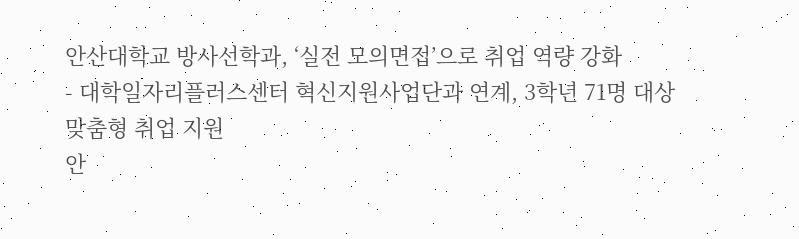안산대학교 방사선학과, ‘실전 모의면접’으로 취업 역량 강화
- 대학일자리플러스센터 혁신지원사업단과 연계, 3학년 71명 대상 맞춤형 취업 지원
안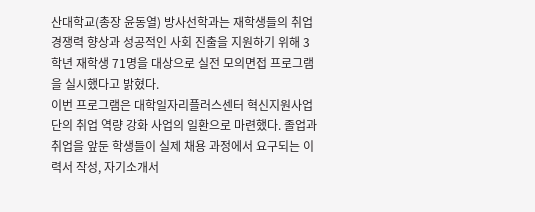산대학교(총장 윤동열) 방사선학과는 재학생들의 취업 경쟁력 향상과 성공적인 사회 진출을 지원하기 위해 3학년 재학생 71명을 대상으로 실전 모의면접 프로그램을 실시했다고 밝혔다.
이번 프로그램은 대학일자리플러스센터 혁신지원사업단의 취업 역량 강화 사업의 일환으로 마련했다. 졸업과 취업을 앞둔 학생들이 실제 채용 과정에서 요구되는 이력서 작성, 자기소개서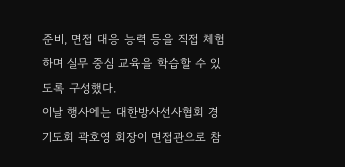준비, 면접 대응 능력 등을 직접 체험하며 실무 중심 교육을 학습할 수 있도록 구성했다.
이날 행사에는 대한방사선사협회 경기도회 곽호영 회장이 면접관으로 참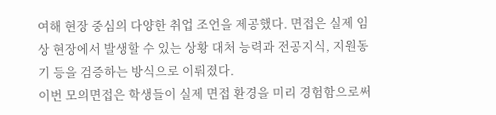여해 현장 중심의 다양한 취업 조언을 제공했다. 면접은 실제 임상 현장에서 발생할 수 있는 상황 대처 능력과 전공지식, 지원동기 등을 검증하는 방식으로 이뤄졌다.
이번 모의면접은 학생들이 실제 면접 환경을 미리 경험함으로써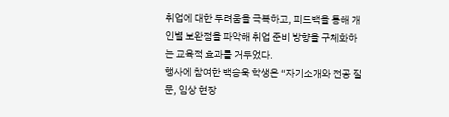취업에 대한 두려움을 극복하고, 피드백을 통해 개인별 보완점을 파악해 취업 준비 방향을 구체화하는 교육적 효과를 거두었다.
행사에 참여한 백승욱 학생은 “자기소개와 전공 질문, 임상 현장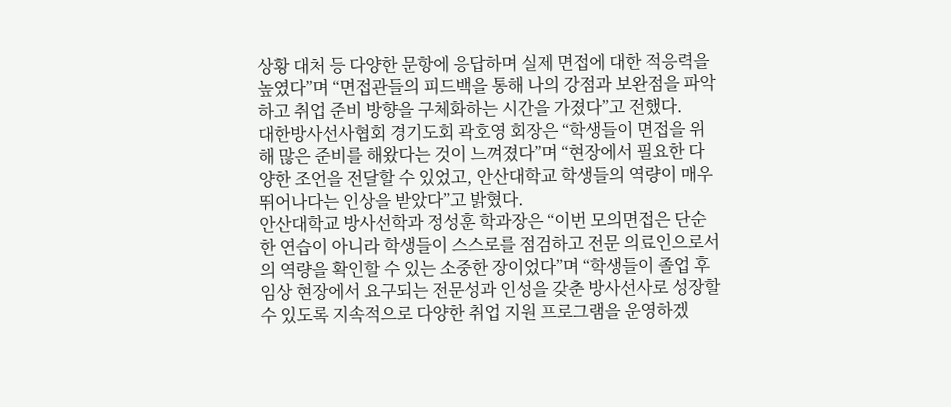상황 대처 등 다양한 문항에 응답하며 실제 면접에 대한 적응력을 높였다”며 “면접관들의 피드백을 통해 나의 강점과 보완점을 파악하고 취업 준비 방향을 구체화하는 시간을 가졌다”고 전했다.
대한방사선사협회 경기도회 곽호영 회장은 “학생들이 면접을 위해 많은 준비를 해왔다는 것이 느껴졌다”며 “현장에서 필요한 다양한 조언을 전달할 수 있었고, 안산대학교 학생들의 역량이 매우 뛰어나다는 인상을 받았다”고 밝혔다.
안산대학교 방사선학과 정성훈 학과장은 “이번 모의면접은 단순한 연습이 아니라 학생들이 스스로를 점검하고 전문 의료인으로서의 역량을 확인할 수 있는 소중한 장이었다”며 “학생들이 졸업 후 임상 현장에서 요구되는 전문성과 인성을 갖춘 방사선사로 성장할 수 있도록 지속적으로 다양한 취업 지원 프로그램을 운영하겠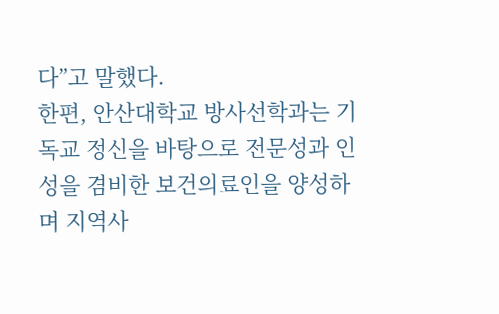다”고 말했다.
한편, 안산대학교 방사선학과는 기독교 정신을 바탕으로 전문성과 인성을 겸비한 보건의료인을 양성하며 지역사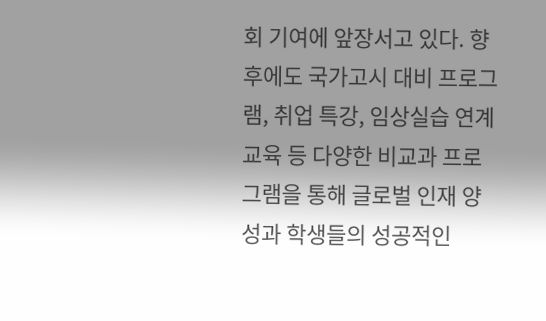회 기여에 앞장서고 있다. 향후에도 국가고시 대비 프로그램, 취업 특강, 임상실습 연계 교육 등 다양한 비교과 프로그램을 통해 글로벌 인재 양성과 학생들의 성공적인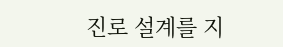진로 설계를 지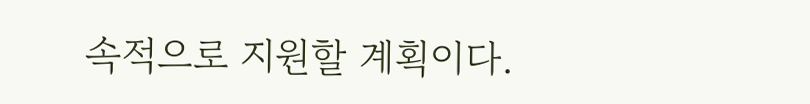속적으로 지원할 계획이다.